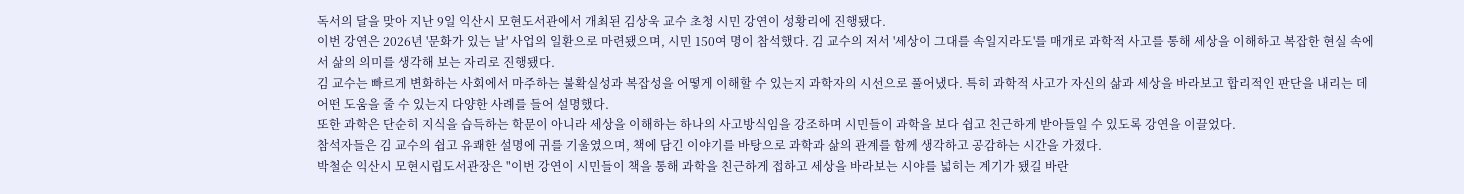독서의 달을 맞아 지난 9일 익산시 모현도서관에서 개최된 김상욱 교수 초청 시민 강연이 성황리에 진행됐다.
이번 강연은 2026년 '문화가 있는 날' 사업의 일환으로 마련됐으며, 시민 150여 명이 참석했다. 김 교수의 저서 '세상이 그대를 속일지라도'를 매개로 과학적 사고를 통해 세상을 이해하고 복잡한 현실 속에서 삶의 의미를 생각해 보는 자리로 진행됐다.
김 교수는 빠르게 변화하는 사회에서 마주하는 불확실성과 복잡성을 어떻게 이해할 수 있는지 과학자의 시선으로 풀어냈다. 특히 과학적 사고가 자신의 삶과 세상을 바라보고 합리적인 판단을 내리는 데 어떤 도움을 줄 수 있는지 다양한 사례를 들어 설명했다.
또한 과학은 단순히 지식을 습득하는 학문이 아니라 세상을 이해하는 하나의 사고방식임을 강조하며 시민들이 과학을 보다 쉽고 친근하게 받아들일 수 있도록 강연을 이끌었다.
참석자들은 김 교수의 쉽고 유쾌한 설명에 귀를 기울였으며, 책에 담긴 이야기를 바탕으로 과학과 삶의 관계를 함께 생각하고 공감하는 시간을 가졌다.
박철순 익산시 모현시립도서관장은 "이번 강연이 시민들이 책을 통해 과학을 친근하게 접하고 세상을 바라보는 시야를 넓히는 계기가 됐길 바란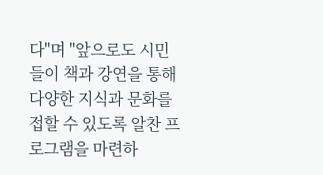다"며 "앞으로도 시민들이 책과 강연을 통해 다양한 지식과 문화를 접할 수 있도록 알찬 프로그램을 마련하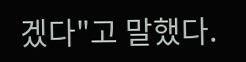겠다"고 말했다.